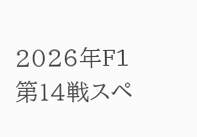2026年F1第14戦スペ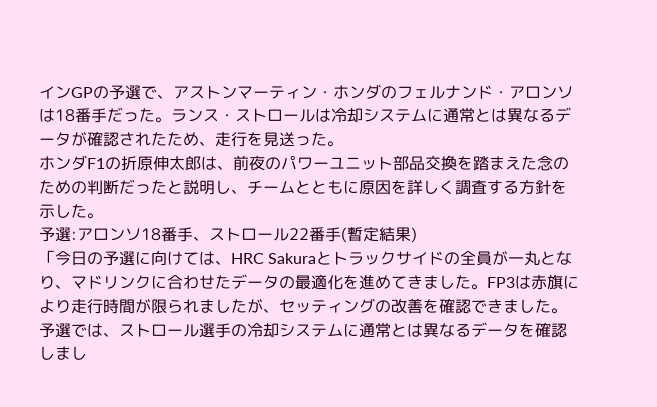インGPの予選で、アストンマーティン・ホンダのフェルナンド・アロンソは18番手だった。ランス・ストロールは冷却システムに通常とは異なるデータが確認されたため、走行を見送った。
ホンダF1の折原伸太郎は、前夜のパワーユニット部品交換を踏まえた念のための判断だったと説明し、チームとともに原因を詳しく調査する方針を示した。
予選:アロンソ18番手、ストロール22番手(暫定結果)
「今日の予選に向けては、HRC Sakuraとトラックサイドの全員が一丸となり、マドリンクに合わせたデータの最適化を進めてきました。FP3は赤旗により走行時間が限られましたが、セッティングの改善を確認できました。
予選では、ストロール選手の冷却システムに通常とは異なるデータを確認しまし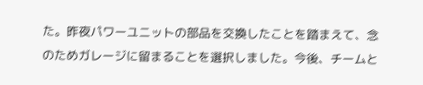た。昨夜パワーユニットの部品を交換したことを踏まえて、念のためガレージに留まることを選択しました。今後、チームと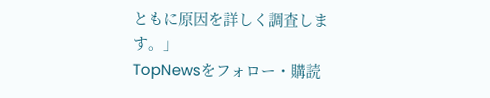ともに原因を詳しく調査します。」
TopNewsをフォロー・購読